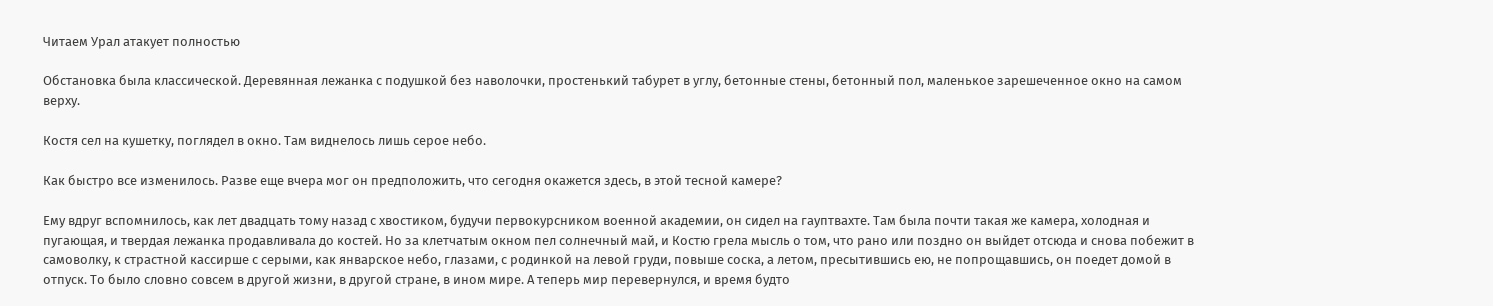Читаем Урал атакует полностью

Обстановка была классической. Деревянная лежанка с подушкой без наволочки, простенький табурет в углу, бетонные стены, бетонный пол, маленькое зарешеченное окно на самом верху.

Костя сел на кушетку, поглядел в окно. Там виднелось лишь серое небо.

Как быстро все изменилось. Разве еще вчера мог он предположить, что сегодня окажется здесь, в этой тесной камере?

Ему вдруг вспомнилось, как лет двадцать тому назад с хвостиком, будучи первокурсником военной академии, он сидел на гауптвахте. Там была почти такая же камера, холодная и пугающая, и твердая лежанка продавливала до костей. Но за клетчатым окном пел солнечный май, и Костю грела мысль о том, что рано или поздно он выйдет отсюда и снова побежит в самоволку, к страстной кассирше с серыми, как январское небо, глазами, с родинкой на левой груди, повыше соска, а летом, пресытившись ею, не попрощавшись, он поедет домой в отпуск. То было словно совсем в другой жизни, в другой стране, в ином мире. А теперь мир перевернулся, и время будто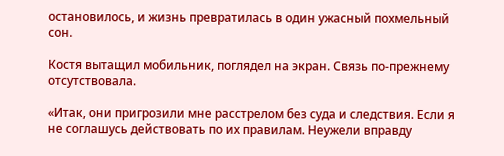остановилось, и жизнь превратилась в один ужасный похмельный сон.

Костя вытащил мобильник, поглядел на экран. Связь по-прежнему отсутствовала.

«Итак, они пригрозили мне расстрелом без суда и следствия. Если я не соглашусь действовать по их правилам. Неужели вправду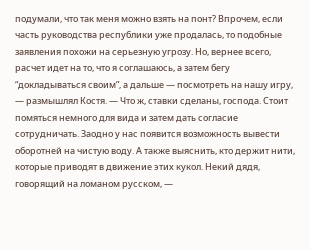подумали, что так меня можно взять на понт? Впрочем, если часть руководства республики уже продалась, то подобные заявления похожи на серьезную угрозу. Но, вернее всего, расчет идет на то, что я соглашаюсь, а затем бегу “докладываться своим”, а дальше — посмотреть на нашу игру, — размышлял Костя. — Что ж, ставки сделаны, господа. Стоит помяться немного для вида и затем дать согласие сотрудничать. Заодно у нас появится возможность вывести оборотней на чистую воду. А также выяснить, кто держит нити, которые приводят в движение этих кукол. Некий дядя, говорящий на ломаном русском, —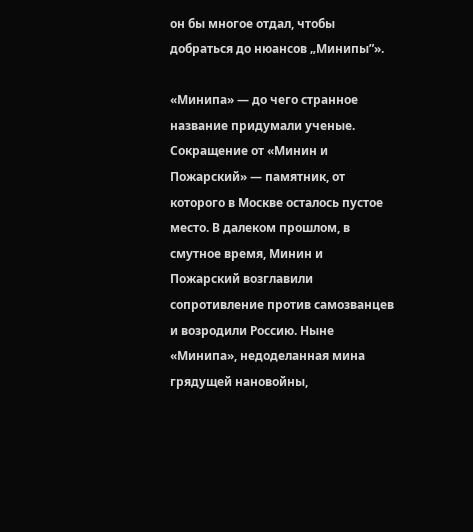он бы многое отдал, чтобы добраться до нюансов „Минипы”».

«Минипа» — до чего странное название придумали ученые. Сокращение от «Минин и Пожарский» — памятник, от которого в Москве осталось пустое место. В далеком прошлом, в смутное время, Минин и Пожарский возглавили сопротивление против самозванцев и возродили Россию. Ныне «Минипа», недоделанная мина грядущей нановойны,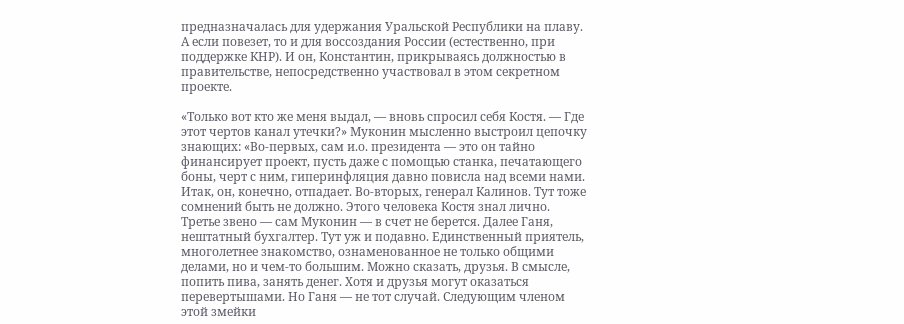предназначалась для удержания Уральской Республики на плаву. А если повезет, то и для воссоздания России (естественно, при поддержке КНР). И он, Константин, прикрываясь должностью в правительстве, непосредственно участвовал в этом секретном проекте.

«Только вот кто же меня выдал, — вновь спросил себя Костя. — Где этот чертов канал утечки?» Муконин мысленно выстроил цепочку знающих: «Во-первых, сам и.о. президента — это он тайно финансирует проект, пусть даже с помощью станка, печатающего боны, черт с ним, гиперинфляция давно повисла над всеми нами. Итак, он, конечно, отпадает. Во-вторых, генерал Калинов. Тут тоже сомнений быть не должно. Этого человека Костя знал лично. Третье звено — сам Муконин — в счет не берется. Далее Ганя, нештатный бухгалтер. Тут уж и подавно. Единственный приятель, многолетнее знакомство, ознаменованное не только общими делами, но и чем-то большим. Можно сказать, друзья. В смысле, попить пива, занять денег. Хотя и друзья могут оказаться перевертышами. Но Ганя — не тот случай. Следующим членом этой змейки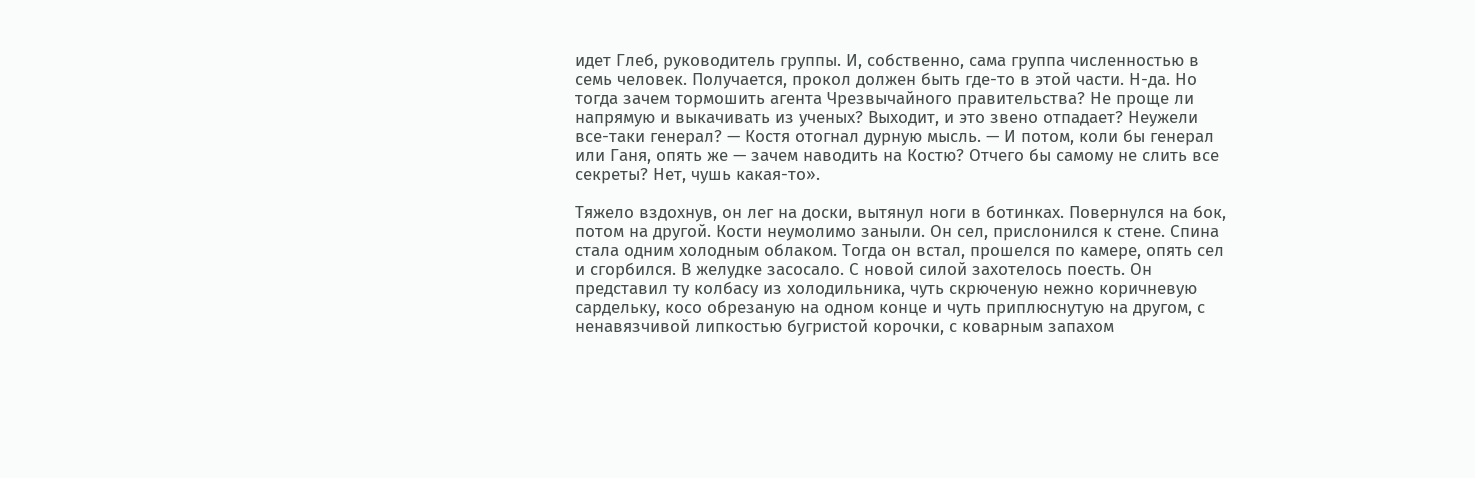идет Глеб, руководитель группы. И, собственно, сама группа численностью в семь человек. Получается, прокол должен быть где-то в этой части. Н-да. Но тогда зачем тормошить агента Чрезвычайного правительства? Не проще ли напрямую и выкачивать из ученых? Выходит, и это звено отпадает? Неужели все-таки генерал? — Костя отогнал дурную мысль. — И потом, коли бы генерал или Ганя, опять же — зачем наводить на Костю? Отчего бы самому не слить все секреты? Нет, чушь какая-то».

Тяжело вздохнув, он лег на доски, вытянул ноги в ботинках. Повернулся на бок, потом на другой. Кости неумолимо заныли. Он сел, прислонился к стене. Спина стала одним холодным облаком. Тогда он встал, прошелся по камере, опять сел и сгорбился. В желудке засосало. С новой силой захотелось поесть. Он представил ту колбасу из холодильника, чуть скрюченую нежно коричневую сардельку, косо обрезаную на одном конце и чуть приплюснутую на другом, с ненавязчивой липкостью бугристой корочки, с коварным запахом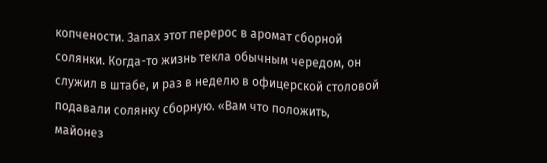копчености. Запах этот перерос в аромат сборной солянки. Когда-то жизнь текла обычным чередом, он служил в штабе, и раз в неделю в офицерской столовой подавали солянку сборную. «Вам что положить, майонез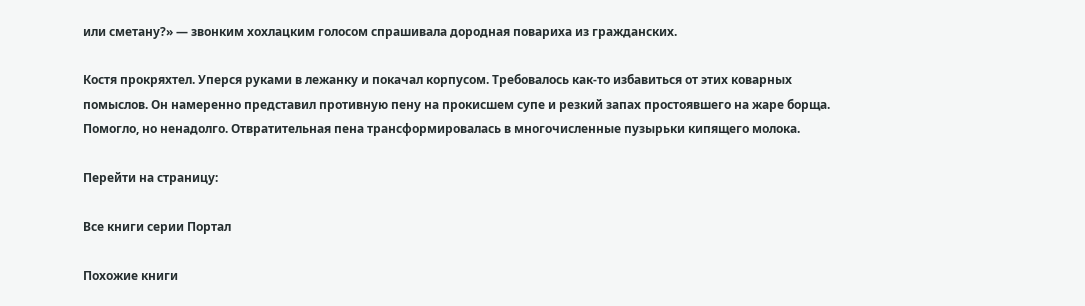или сметану?» — звонким хохлацким голосом спрашивала дородная повариха из гражданских.

Костя прокряхтел. Уперся руками в лежанку и покачал корпусом. Требовалось как-то избавиться от этих коварных помыслов. Он намеренно представил противную пену на прокисшем супе и резкий запах простоявшего на жаре борща. Помогло, но ненадолго. Отвратительная пена трансформировалась в многочисленные пузырьки кипящего молока.

Перейти на страницу:

Все книги серии Портал

Похожие книги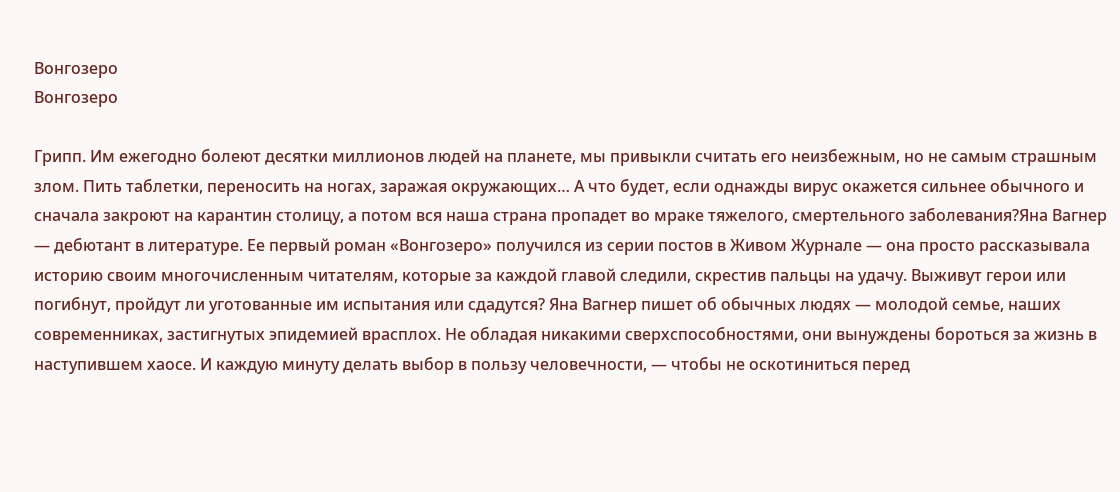Вонгозеро
Вонгозеро

Грипп. Им ежегодно болеют десятки миллионов людей на планете, мы привыкли считать его неизбежным, но не самым страшным злом. Пить таблетки, переносить на ногах, заражая окружающих… А что будет, если однажды вирус окажется сильнее обычного и сначала закроют на карантин столицу, а потом вся наша страна пропадет во мраке тяжелого, смертельного заболевания?Яна Вагнер — дебютант в литературе. Ее первый роман «Вонгозеро» получился из серии постов в Живом Журнале — она просто рассказывала историю своим многочисленным читателям, которые за каждой главой следили, скрестив пальцы на удачу. Выживут герои или погибнут, пройдут ли уготованные им испытания или сдадутся? Яна Вагнер пишет об обычных людях — молодой семье, наших современниках, застигнутых эпидемией врасплох. Не обладая никакими сверхспособностями, они вынуждены бороться за жизнь в наступившем хаосе. И каждую минуту делать выбор в пользу человечности, — чтобы не оскотиниться перед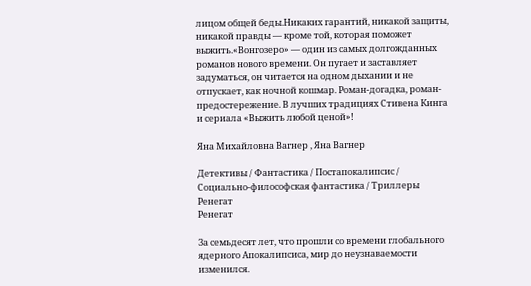лицом общей беды.Никаких гарантий, никакой защиты, никакой правды — кроме той, которая поможет выжить.«Вонгозеро» — один из самых долгожданных романов нового времени. Он пугает и заставляет задуматься, он читается на одном дыхании и не отпускает, как ночной кошмар. Роман-догадка, роман-предостережение. В лучших традициях Стивена Кинга и сериала «Выжить любой ценой»!

Яна Михайловна Вагнер , Яна Вагнер

Детективы / Фантастика / Постапокалипсис / Социально-философская фантастика / Триллеры
Ренегат
Ренегат

За семьдесят лет, что прошли со времени глобального ядерного Апокалипсиса, мир до неузнаваемости изменился.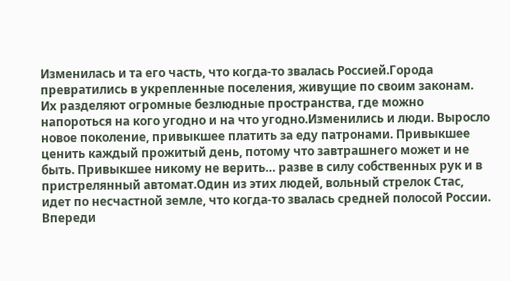Изменилась и та его часть, что когда-то звалась Россией.Города превратились в укрепленные поселения, живущие по своим законам. Их разделяют огромные безлюдные пространства, где можно напороться на кого угодно и на что угодно.Изменились и люди. Выросло новое поколение, привыкшее платить за еду патронами. Привыкшее ценить каждый прожитый день, потому что завтрашнего может и не быть. Привыкшее никому не верить… разве в силу собственных рук и в пристрелянный автомат.Один из этих людей, вольный стрелок Стас, идет по несчастной земле, что когда-то звалась средней полосой России. Впереди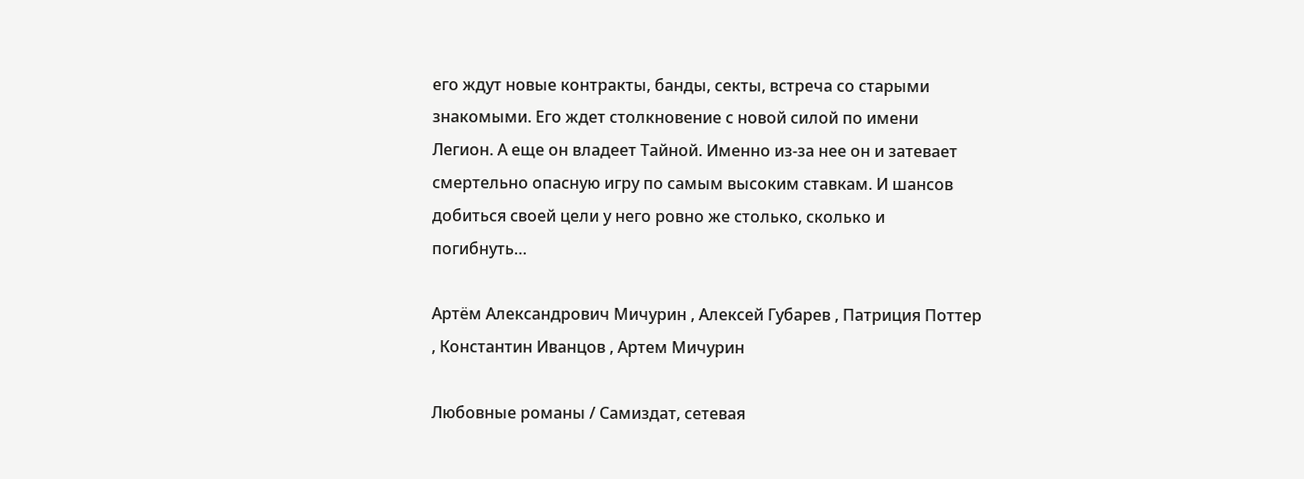его ждут новые контракты, банды, секты, встреча со старыми знакомыми. Его ждет столкновение с новой силой по имени Легион. А еще он владеет Тайной. Именно из-за нее он и затевает смертельно опасную игру по самым высоким ставкам. И шансов добиться своей цели у него ровно же столько, сколько и погибнуть…

Артём Александрович Мичурин , Алексей Губарев , Патриция Поттер , Константин Иванцов , Артем Мичурин

Любовные романы / Самиздат, сетевая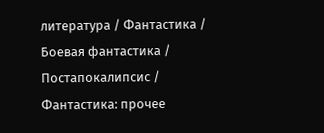литература / Фантастика / Боевая фантастика / Постапокалипсис / Фантастика: прочее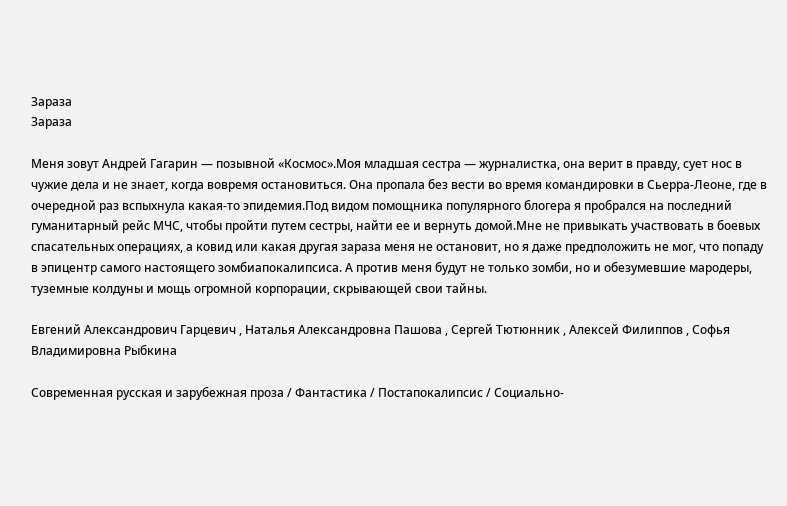Зараза
Зараза

Меня зовут Андрей Гагарин — позывной «Космос».Моя младшая сестра — журналистка, она верит в правду, сует нос в чужие дела и не знает, когда вовремя остановиться. Она пропала без вести во время командировки в Сьерра-Леоне, где в очередной раз вспыхнула какая-то эпидемия.Под видом помощника популярного блогера я пробрался на последний гуманитарный рейс МЧС, чтобы пройти путем сестры, найти ее и вернуть домой.Мне не привыкать участвовать в боевых спасательных операциях, а ковид или какая другая зараза меня не остановит, но я даже предположить не мог, что попаду в эпицентр самого настоящего зомбиапокалипсиса. А против меня будут не только зомби, но и обезумевшие мародеры, туземные колдуны и мощь огромной корпорации, скрывающей свои тайны.

Евгений Александрович Гарцевич , Наталья Александровна Пашова , Сергей Тютюнник , Алексей Филиппов , Софья Владимировна Рыбкина

Современная русская и зарубежная проза / Фантастика / Постапокалипсис / Социально-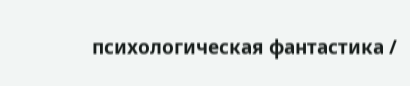психологическая фантастика /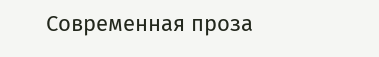Современная проза